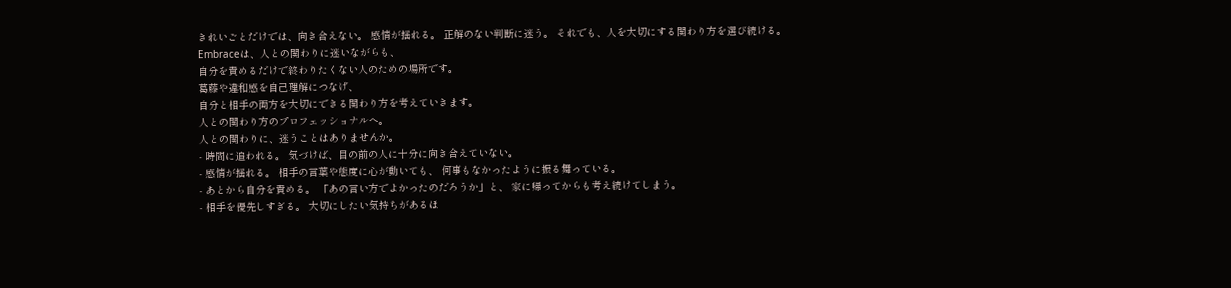きれいごとだけでは、向き合えない。 感情が揺れる。 正解のない判断に迷う。 それでも、人を大切にする関わり方を選び続ける。
Embraceは、人との関わりに迷いながらも、
自分を責めるだけで終わりたくない人のための場所です。
葛藤や違和感を自己理解につなげ、
自分と相手の両方を大切にできる関わり方を考えていきます。
人との関わり方のプロフェッショナルへ。
人との関わりに、迷うことはありませんか。
- 時間に追われる。 気づけば、目の前の人に十分に向き合えていない。
- 感情が揺れる。 相手の言葉や態度に心が動いても、 何事もなかったように振る舞っている。
- あとから自分を責める。 「あの言い方でよかったのだろうか」と、 家に帰ってからも考え続けてしまう。
- 相手を優先しすぎる。 大切にしたい気持ちがあるほ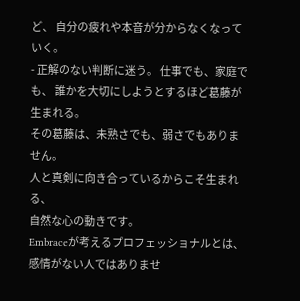ど、 自分の疲れや本音が分からなくなっていく。
- 正解のない判断に迷う。 仕事でも、家庭でも、 誰かを大切にしようとするほど葛藤が生まれる。
その葛藤は、未熟さでも、弱さでもありません。
人と真剣に向き合っているからこそ生まれる、
自然な心の動きです。
Embraceが考えるプロフェッショナルとは、 感情がない人ではありませ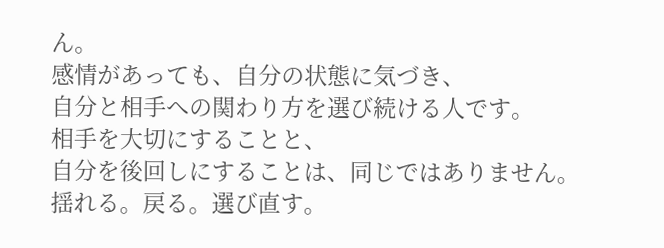ん。
感情があっても、自分の状態に気づき、
自分と相手への関わり方を選び続ける人です。
相手を大切にすることと、
自分を後回しにすることは、同じではありません。
揺れる。戻る。選び直す。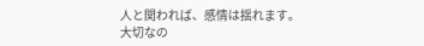人と関われば、感情は揺れます。
大切なの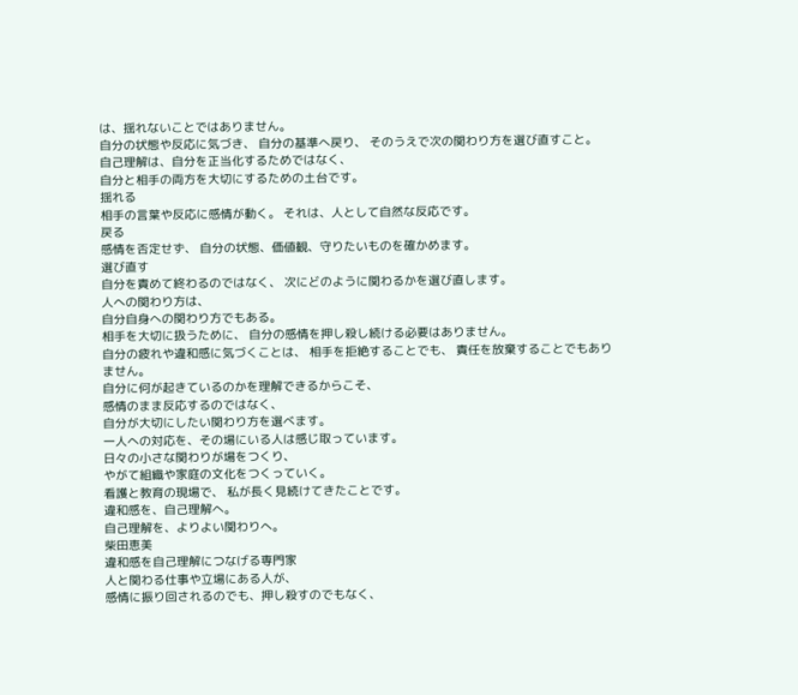は、揺れないことではありません。
自分の状態や反応に気づき、 自分の基準へ戻り、 そのうえで次の関わり方を選び直すこと。
自己理解は、自分を正当化するためではなく、
自分と相手の両方を大切にするための土台です。
揺れる
相手の言葉や反応に感情が動く。 それは、人として自然な反応です。
戻る
感情を否定せず、 自分の状態、価値観、守りたいものを確かめます。
選び直す
自分を責めて終わるのではなく、 次にどのように関わるかを選び直します。
人への関わり方は、
自分自身への関わり方でもある。
相手を大切に扱うために、 自分の感情を押し殺し続ける必要はありません。
自分の疲れや違和感に気づくことは、 相手を拒絶することでも、 責任を放棄することでもありません。
自分に何が起きているのかを理解できるからこそ、
感情のまま反応するのではなく、
自分が大切にしたい関わり方を選べます。
一人への対応を、その場にいる人は感じ取っています。
日々の小さな関わりが場をつくり、
やがて組織や家庭の文化をつくっていく。
看護と教育の現場で、 私が長く見続けてきたことです。
違和感を、自己理解へ。
自己理解を、よりよい関わりへ。
柴田恵美
違和感を自己理解につなげる専門家
人と関わる仕事や立場にある人が、
感情に振り回されるのでも、押し殺すのでもなく、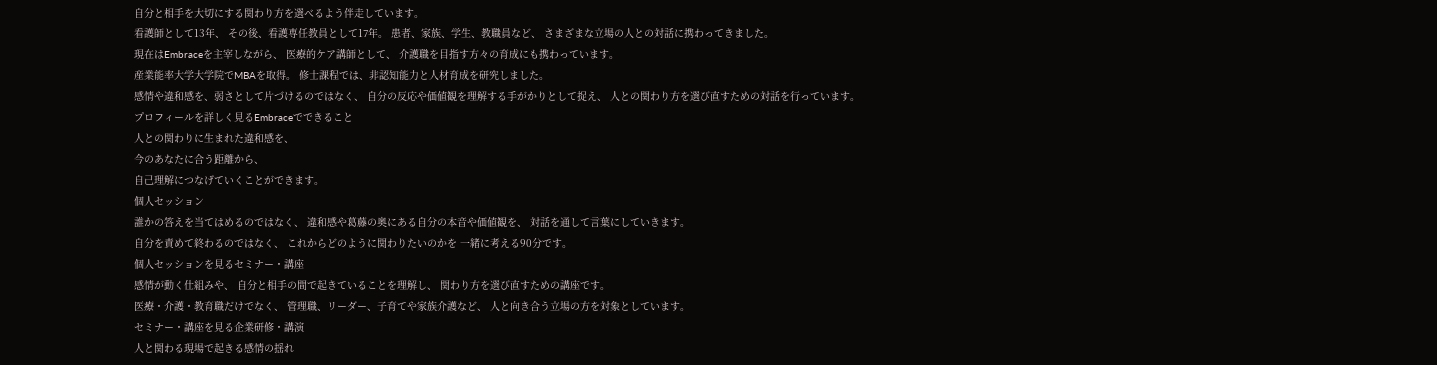自分と相手を大切にする関わり方を選べるよう伴走しています。
看護師として13年、 その後、看護専任教員として17年。 患者、家族、学生、教職員など、 さまざまな立場の人との対話に携わってきました。
現在はEmbraceを主宰しながら、 医療的ケア講師として、 介護職を目指す方々の育成にも携わっています。
産業能率大学大学院でMBAを取得。 修士課程では、非認知能力と人材育成を研究しました。
感情や違和感を、弱さとして片づけるのではなく、 自分の反応や価値観を理解する手がかりとして捉え、 人との関わり方を選び直すための対話を行っています。
プロフィールを詳しく見るEmbraceでできること
人との関わりに生まれた違和感を、
今のあなたに合う距離から、
自己理解につなげていくことができます。
個人セッション
誰かの答えを当てはめるのではなく、 違和感や葛藤の奥にある自分の本音や価値観を、 対話を通して言葉にしていきます。
自分を責めて終わるのではなく、 これからどのように関わりたいのかを 一緒に考える90分です。
個人セッションを見るセミナー・講座
感情が動く仕組みや、 自分と相手の間で起きていることを理解し、 関わり方を選び直すための講座です。
医療・介護・教育職だけでなく、 管理職、リーダー、子育てや家族介護など、 人と向き合う立場の方を対象としています。
セミナー・講座を見る企業研修・講演
人と関わる現場で起きる感情の揺れ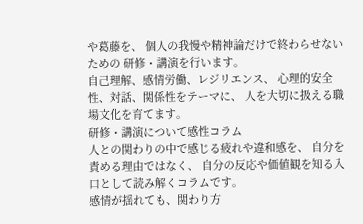や葛藤を、 個人の我慢や精神論だけで終わらせないための 研修・講演を行います。
自己理解、感情労働、レジリエンス、 心理的安全性、対話、関係性をテーマに、 人を大切に扱える職場文化を育てます。
研修・講演について感性コラム
人との関わりの中で感じる疲れや違和感を、 自分を責める理由ではなく、 自分の反応や価値観を知る入口として読み解くコラムです。
感情が揺れても、関わり方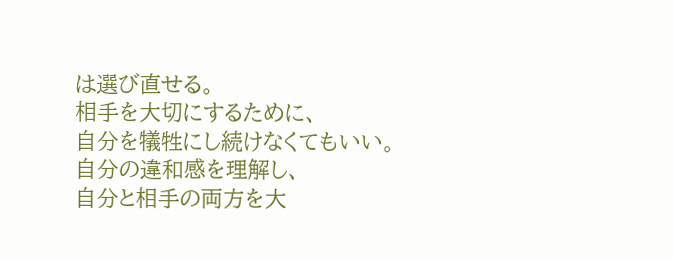は選び直せる。
相手を大切にするために、
自分を犠牲にし続けなくてもいい。
自分の違和感を理解し、
自分と相手の両方を大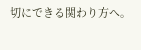切にできる関わり方へ。